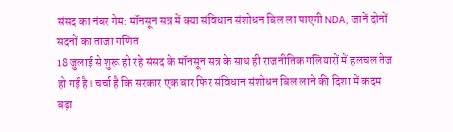संसद का नंबर गेम: मॉनसून सत्र में क्या संविधान संशोधन बिल ला पाएगी NDA, जानें दोनों सदनों का ताजा गणित
18 जुलाई से शुरू हो रहे संसद के मॉनसून सत्र के साथ ही राजनीतिक गलियारों में हलचल तेज हो गई है। चर्चा है कि सरकार एक बार फिर संविधान संशोधन बिल लाने की दिशा में कदम बढ़ा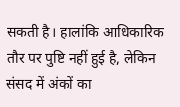सकती है। हालांकि आधिकारिक तौर पर पुष्टि नहीं हुई है, लेकिन संसद में अंकों का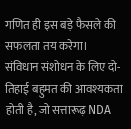गणित ही इस बड़े फैसले की सफलता तय करेगा। संविधान संशोधन के लिए दो-तिहाई बहुमत की आवश्यकता होती है, जो सत्तारूढ़ NDA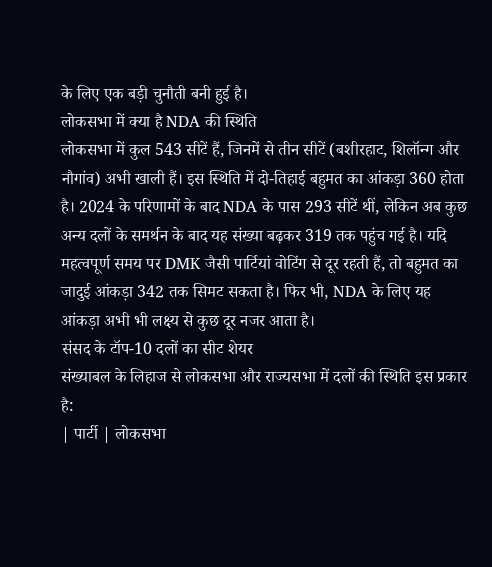के लिए एक बड़ी चुनौती बनी हुई है।
लोकसभा में क्या है NDA की स्थिति
लोकसभा में कुल 543 सीटें हैं, जिनमें से तीन सीटें (बशीरहाट, शिलॉन्ग और नौगांव) अभी खाली हैं। इस स्थिति में दो-तिहाई बहुमत का आंकड़ा 360 होता है। 2024 के परिणामों के बाद NDA के पास 293 सीटें थीं, लेकिन अब कुछ अन्य दलों के समर्थन के बाद यह संख्या बढ़कर 319 तक पहुंच गई है। यदि महत्वपूर्ण समय पर DMK जैसी पार्टियां वोटिंग से दूर रहती हैं, तो बहुमत का जादुई आंकड़ा 342 तक सिमट सकता है। फिर भी, NDA के लिए यह आंकड़ा अभी भी लक्ष्य से कुछ दूर नजर आता है।
संसद के टॉप-10 दलों का सीट शेयर
संख्याबल के लिहाज से लोकसभा और राज्यसभा में दलों की स्थिति इस प्रकार है:
| पार्टी | लोकसभा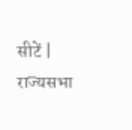सीटें | राज्यसभा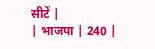सीटें |
| भाजपा | 240 |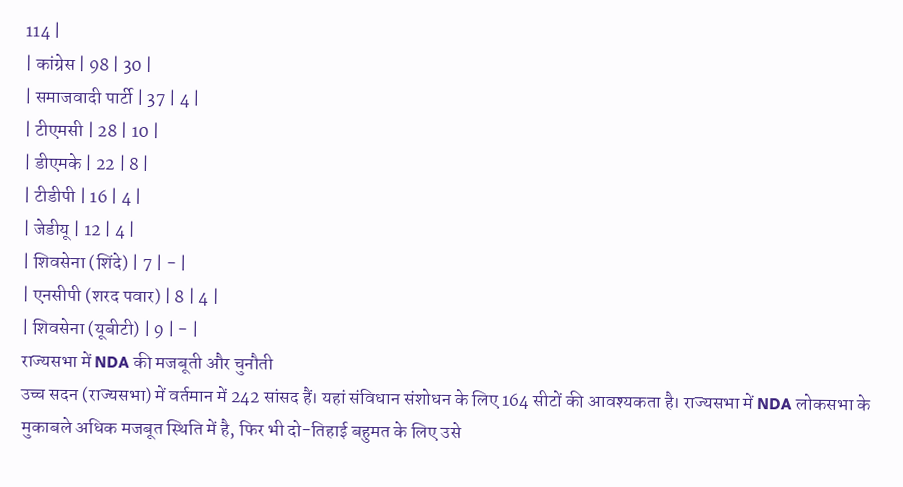114 |
| कांग्रेस | 98 | 30 |
| समाजवादी पार्टी | 37 | 4 |
| टीएमसी | 28 | 10 |
| डीएमके | 22 | 8 |
| टीडीपी | 16 | 4 |
| जेडीयू | 12 | 4 |
| शिवसेना (शिंदे) | 7 | - |
| एनसीपी (शरद पवार) | 8 | 4 |
| शिवसेना (यूबीटी) | 9 | - |
राज्यसभा में NDA की मजबूती और चुनौती
उच्च सदन (राज्यसभा) में वर्तमान में 242 सांसद हैं। यहां संविधान संशोधन के लिए 164 सीटों की आवश्यकता है। राज्यसभा में NDA लोकसभा के मुकाबले अधिक मजबूत स्थिति में है, फिर भी दो-तिहाई बहुमत के लिए उसे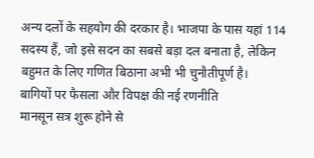अन्य दलों के सहयोग की दरकार है। भाजपा के पास यहां 114 सदस्य हैं, जो इसे सदन का सबसे बड़ा दल बनाता है, लेकिन बहुमत के लिए गणित बिठाना अभी भी चुनौतीपूर्ण है।
बागियों पर फैसला और विपक्ष की नई रणनीति
मानसून सत्र शुरू होने से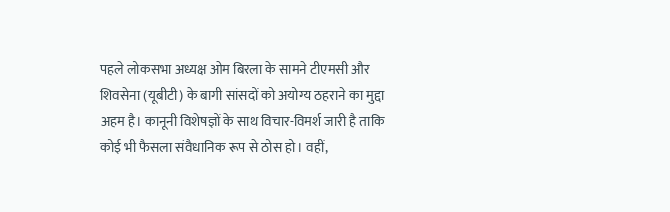पहले लोकसभा अध्यक्ष ओम बिरला के सामने टीएमसी और शिवसेना (यूबीटी) के बागी सांसदों को अयोग्य ठहराने का मुद्दा अहम है। कानूनी विशेषज्ञों के साथ विचार-विमर्श जारी है ताकि कोई भी फैसला संवैधानिक रूप से ठोस हो। वहीं,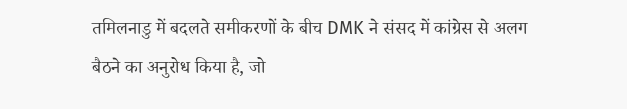तमिलनाडु में बदलते समीकरणों के बीच DMK ने संसद में कांग्रेस से अलग बैठने का अनुरोध किया है, जो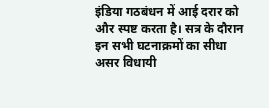इंडिया गठबंधन में आई दरार को और स्पष्ट करता है। सत्र के दौरान इन सभी घटनाक्रमों का सीधा असर विधायी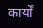कार्यों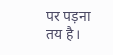पर पड़ना तय है।